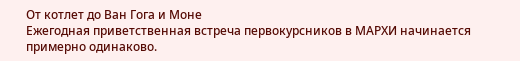От котлет до Ван Гога и Моне
Ежегодная приветственная встреча первокурсников в МАРХИ начинается примерно одинаково.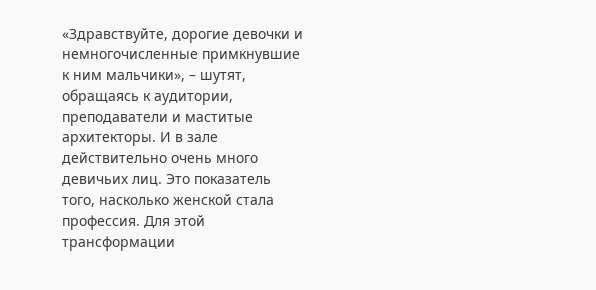«Здравствуйте, дорогие девочки и немногочисленные примкнувшие к ним мальчики», – шутят, обращаясь к аудитории, преподаватели и маститые архитекторы. И в зале действительно очень много девичьих лиц. Это показатель того, насколько женской стала профессия. Для этой трансформации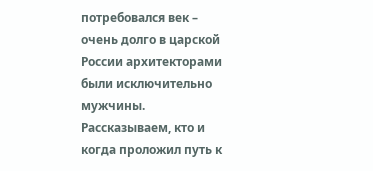потребовался век – очень долго в царской России архитекторами были исключительно мужчины. Рассказываем, кто и когда проложил путь к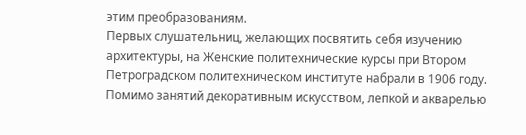этим преобразованиям.
Первых слушательниц, желающих посвятить себя изучению архитектуры, на Женские политехнические курсы при Втором Петроградском политехническом институте набрали в 1906 году. Помимо занятий декоративным искусством, лепкой и акварелью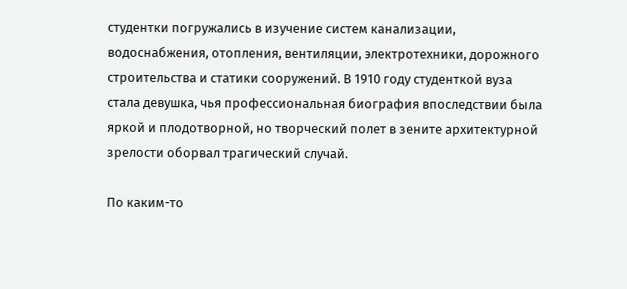студентки погружались в изучение систем канализации, водоснабжения, отопления, вентиляции, электротехники, дорожного строительства и статики сооружений. В 1910 году студенткой вуза стала девушка, чья профессиональная биография впоследствии была яркой и плодотворной, но творческий полет в зените архитектурной зрелости оборвал трагический случай.

По каким-то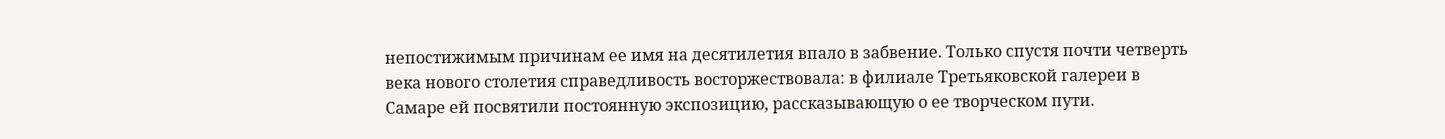непостижимым причинам ее имя на десятилетия впало в забвение. Только спустя почти четверть века нового столетия справедливость восторжествовала: в филиале Третьяковской галереи в Самаре ей посвятили постоянную экспозицию, рассказывающую о ее творческом пути.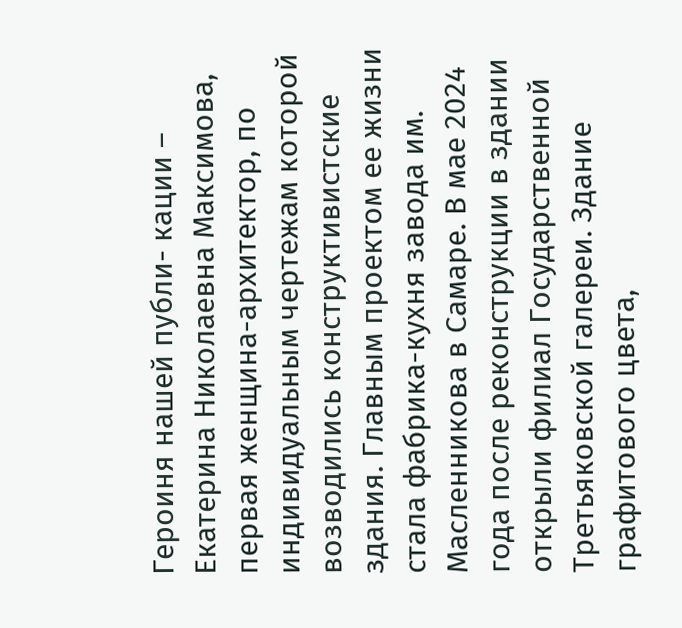Героиня нашей публи- кации – Екатерина Николаевна Максимова, первая женщина-архитектор, по индивидуальным чертежам которой возводились конструктивистские здания. Главным проектом ее жизни стала фабрика-кухня завода им. Масленникова в Самаре. В мае 2024 года после реконструкции в здании открыли филиал Государственной Третьяковской галереи. Здание графитового цвета,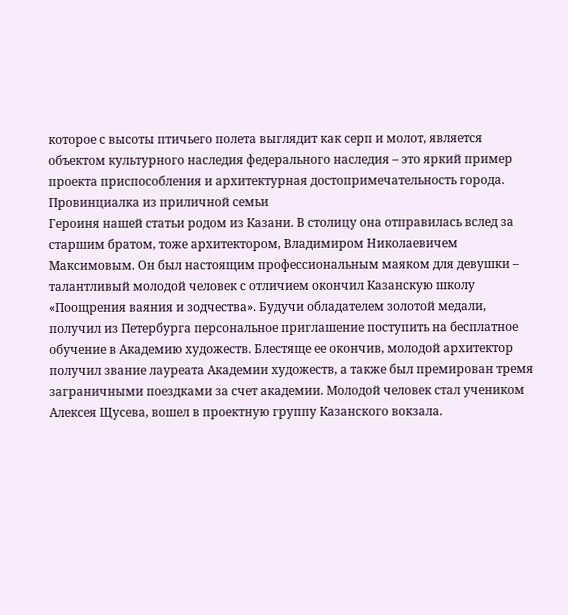которое с высоты птичьего полета выглядит как серп и молот, является объектом культурного наследия федерального наследия – это яркий пример проекта приспособления и архитектурная достопримечательность города.
Провинциалка из приличной семьи
Героиня нашей статьи родом из Казани. В столицу она отправилась вслед за старшим братом, тоже архитектором, Владимиром Николаевичем Максимовым. Он был настоящим профессиональным маяком для девушки – талантливый молодой человек с отличием окончил Казанскую школу «Поощрения ваяния и зодчества». Будучи обладателем золотой медали, получил из Петербурга персональное приглашение поступить на бесплатное обучение в Академию художеств. Блестяще ее окончив, молодой архитектор получил звание лауреата Академии художеств, а также был премирован тремя заграничными поездками за счет академии. Молодой человек стал учеником Алексея Щусева, вошел в проектную группу Казанского вокзала.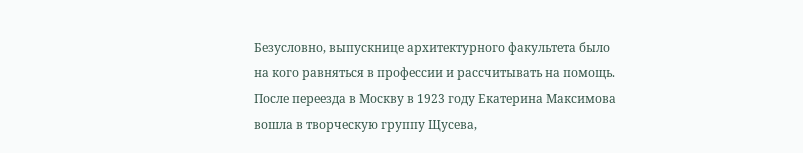Безусловно, выпускнице архитектурного факультета было на кого равняться в профессии и рассчитывать на помощь. После переезда в Москву в 1923 году Екатерина Максимова вошла в творческую группу Щусева,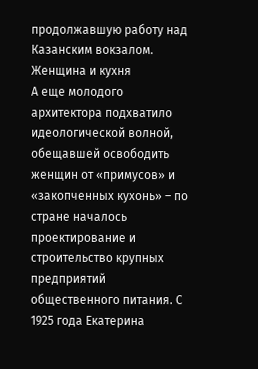продолжавшую работу над Казанским вокзалом.
Женщина и кухня
А еще молодого архитектора подхватило идеологической волной, обещавшей освободить женщин от «примусов» и «закопченных кухонь» – по стране началось проектирование и строительство крупных предприятий общественного питания. С 1925 года Екатерина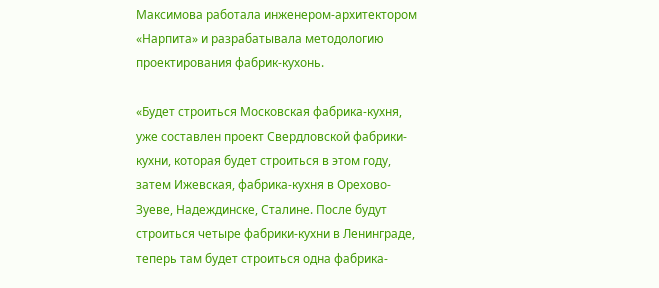Максимова работала инженером-архитектором «Нарпита» и разрабатывала методологию проектирования фабрик-кухонь.

«Будет строиться Московская фабрика-кухня, уже составлен проект Свердловской фабрики-кухни, которая будет строиться в этом году, затем Ижевская, фабрика-кухня в Орехово-Зуеве, Надеждинске, Сталине. После будут строиться четыре фабрики-кухни в Ленинграде, теперь там будет строиться одна фабрика-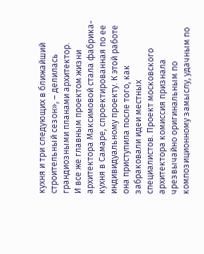кухня и три следующих в ближайший строительный сезон», – делилась грандиозными планами архитектор.
И все же главным проектом жизни архитектора Максимовой стала фабрика-кухня в Самаре, спроектированная по ее индивидуальному проекту. К этой работе она приступила после того, как забраковали идеи местных специалистов. Проект московского архитектора комиссия признала чрезвычайно оригинальным по композиционному замыслу, удачным по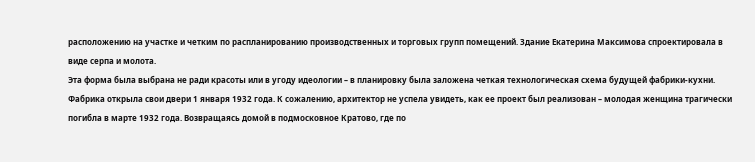расположению на участке и четким по распланированию производственных и торговых групп помещений. Здание Екатерина Максимова спроектировала в виде серпа и молота.
Эта форма была выбрана не ради красоты или в угоду идеологии – в планировку была заложена четкая технологическая схема будущей фабрики-кухни. Фабрика открыла свои двери 1 января 1932 года. К сожалению, архитектор не успела увидеть, как ее проект был реализован – молодая женщина трагически погибла в марте 1932 года. Возвращаясь домой в подмосковное Кратово, где по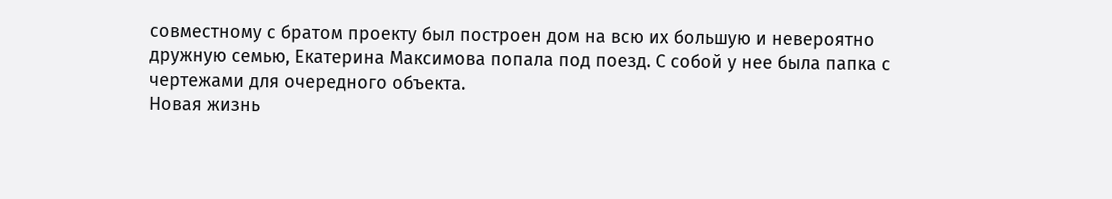совместному с братом проекту был построен дом на всю их большую и невероятно дружную семью, Екатерина Максимова попала под поезд. С собой у нее была папка с чертежами для очередного объекта.
Новая жизнь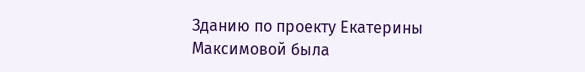Зданию по проекту Екатерины Максимовой была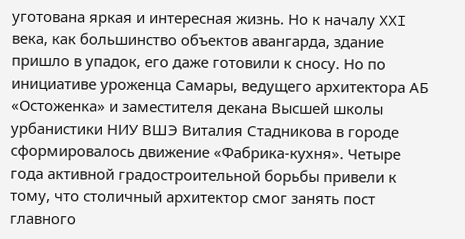уготована яркая и интересная жизнь. Но к началу XXI века, как большинство объектов авангарда, здание пришло в упадок, его даже готовили к сносу. Но по инициативе уроженца Самары, ведущего архитектора АБ «Остоженка» и заместителя декана Высшей школы урбанистики НИУ ВШЭ Виталия Стадникова в городе сформировалось движение «Фабрика-кухня». Четыре года активной градостроительной борьбы привели к тому, что столичный архитектор смог занять пост главного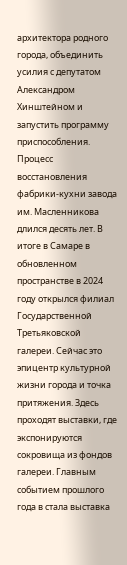архитектора родного города, объединить усилия с депутатом Александром Хинштейном и запустить программу приспособления. Процесс восстановления фабрики-кухни завода им. Масленникова длился десять лет. В итоге в Самаре в обновленном пространстве в 2024 году открылся филиал Государственной Третьяковской галереи. Сейчас это эпицентр культурной жизни города и точка притяжения. Здесь проходят выставки, где экспонируются сокровища из фондов галереи. Главным событием прошлого года в стала выставка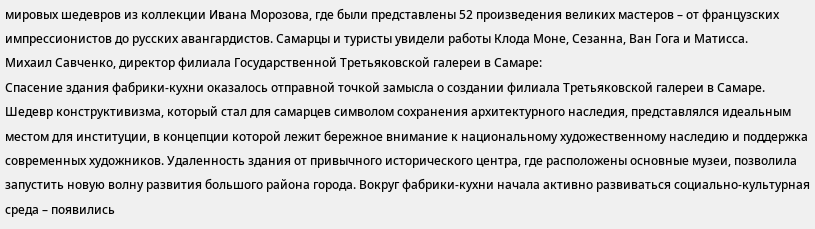мировых шедевров из коллекции Ивана Морозова, где были представлены 52 произведения великих мастеров – от французских импрессионистов до русских авангардистов. Самарцы и туристы увидели работы Клода Моне, Сезанна, Ван Гога и Матисса.
Михаил Савченко, директор филиала Государственной Третьяковской галереи в Самаре:
Спасение здания фабрики-кухни оказалось отправной точкой замысла о создании филиала Третьяковской галереи в Самаре. Шедевр конструктивизма, который стал для самарцев символом сохранения архитектурного наследия, представлялся идеальным местом для институции, в концепции которой лежит бережное внимание к национальному художественному наследию и поддержка современных художников. Удаленность здания от привычного исторического центра, где расположены основные музеи, позволила запустить новую волну развития большого района города. Вокруг фабрики-кухни начала активно развиваться социально-культурная среда – появились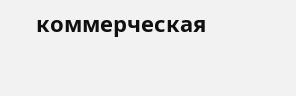коммерческая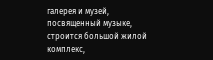галерея и музей, посвященный музыке, строится большой жилой комплекс,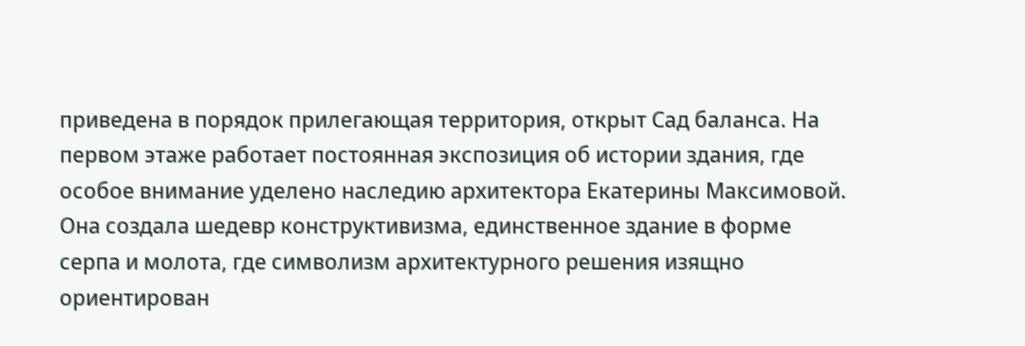приведена в порядок прилегающая территория, открыт Сад баланса. На первом этаже работает постоянная экспозиция об истории здания, где особое внимание уделено наследию архитектора Екатерины Максимовой. Она создала шедевр конструктивизма, единственное здание в форме серпа и молота, где символизм архитектурного решения изящно ориентирован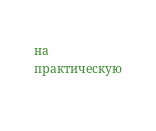на практическую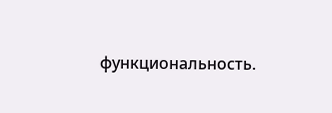функциональность.